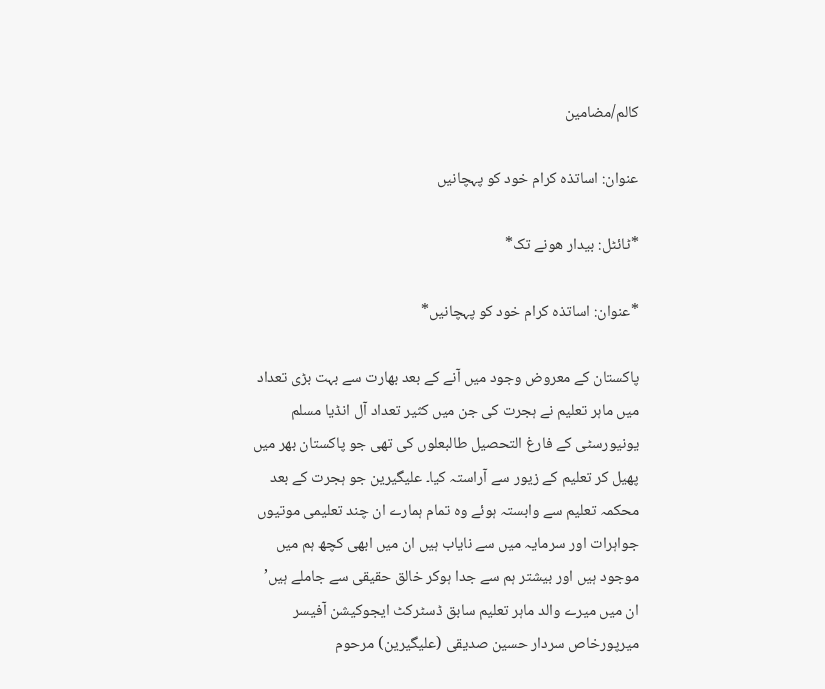کالم/مضامین

عنوان: اساتذہ کرام خود کو پہچانیں

*ٹائٹل: بیدار ھونے تک*

*عنوان: اساتذہ کرام خود کو پہچانیں*

پاکستان کے معروض وجود میں آنے کے بعد بھارت سے بہت بڑی تعداد میں ماہر تعلیم نے ہجرت کی جن میں کثیر تعداد آل انڈیا مسلم یونیورسٹی کے فارغ التحصیل طالبعلوں کی تھی جو پاکستان بھر میں پھیل کر تعلیم کے زیور سے آراستہ کیا۔ علیگیرین جو ہجرت کے بعد محکمہ تعلیم سے وابستہ ہوئے وہ تمام ہمارے ان چند تعلیمی موتیوں جواہرات اور سرمایہ میں سے نایاب ہیں ان میں ابھی کچھ ہم میں موجود ہیں اور بیشتر ہم سے جدا ہوکر خالق حقیقی سے جاملے ہیں’ ان میں میرے والد ماہر تعلیم سابق ڈسٹرکٹ ایجوکیشن آفیسر میرپورخاص سردار حسین صدیقی (علیگیرین) مرحوم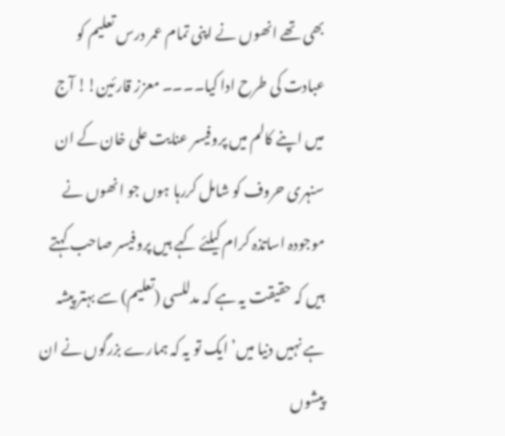بھی تھے انھوں نے اپنی تمام عمر درس تعلیم کو عبادت کی طرح ادا کیا۔۔۔۔ معزز قارئین!! آج میں اپنے کالم میں پروفیسر عنایت علی خان کے ان سنہری حروف کو شامل کررہا ہوں جو انھوں نے موجودہ اساتذہ کرام کیلئے کہے ہیں پروفیسر صاحب کہتے ہیں کہ حقیقت یہ ہے کہ مدللسی (تعلیم) سے بہتر پیشہ ہے نہیں دنیا میں’ ایک تو یہ کہ ہمارے بزرگوں نے ان پیشوں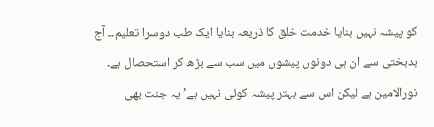کو پیشہ نہیں بنایا خدمت خلق کا ذریعہ بنایا ایک طب دوسرا تعلیم۔۔ آج بدبختی سے ان ہی دونوں پیشوں میں سب سے بڑھ کر استحصال ہے۔ نورالامین ہے لیکن اس سے بہتر پیشہ کوئی نہیں ہے’ یہ جنت بھی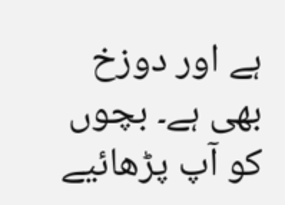ہے اور دوزخ بھی ہے۔ بچوں کو آپ پڑھائیے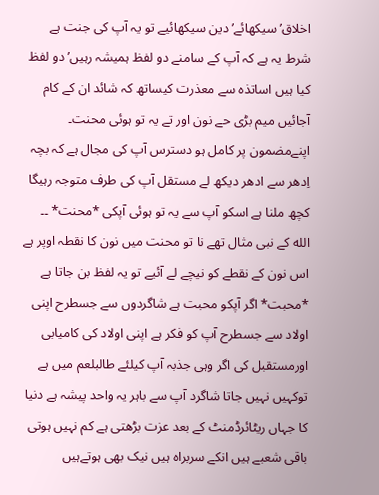اخلاق’ سیکھائے’ دین سیکھائیے تو یہ آپ کی جنت ہے شرط یہ ہے کہ آپ کے سامنے دو لفظ ہمیشہ رہیں’ دو لفظ کیا ہیں اساتذہ سے معذرت کیساتھ کہ شائد ان کے کام آجائیں میم بڑی حے نون اور تے یہ تو ہوئی محنت۔ اپنےمضمون پر کامل ہو دسترس آپ کی مجال ہے کہ بچہ اِدھر سے ادھر دیکھ لے مستقل آپ کی طرف متوجہ رہیگا کچھ ملنا ہے اسکو آپ سے یہ تو ہوئی آپکی *محنت* ۔۔ الله کے نبی مثال تھے نا تو محنت میں نون کا نقطہ اوپر ہے اس نون کے نقطے کو نیچے لے آئیے تو یہ لفظ بن جاتا ہے *محبت* اگر آپکو محبت ہے شاگردوں سے جسطرح اپنی اولاد سے جسطرح آپ کو فکر ہے اپنی اولاد کی کامیابی اورمستقبل کی اگر وہی جذبہ آپ کیلئے طالبلعم میں ہے توکہیں نہیں جاتا شاگرد آپ سے باہر یہ واحد پیشہ ہے دنیا کا جہاں ریٹائرڈمنٹ کے بعد عزت بڑھتی ہے کم نہیں ہوتی باقی شعبے ہیں انکے سربراہ ہیں نیک بھی ہوتےہیں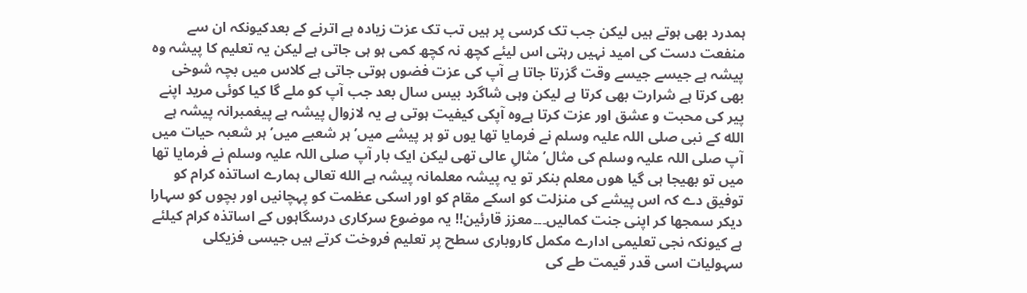ہمدرد بھی ہوتے ہیں لیکن جب تک کرسی پر ہیں تب تک عزت زیادہ ہے اترنے کے بعدکیونکہ ان سے منفعت دست کی امید نہیں رہتی اس لیئے کچھ نہ کچھ کمی ہو ہی جاتی ہے لیکن یہ تعلیم کا پیشہ وہ پیشہ ہے جیسے جیسے وقت گزرتا جاتا ہے آپ کی عزت فضوں ہوتی جاتی ہے کلاس میں بچہ شوخی بھی کرتا ہے شرارت بھی کرتا ہے لیکن وہی شاگرد بیس سال بعد جب آپ کو ملے گا کیا کوئی مرید اپنے پیر کی محبت و عشق اور عزت کرتا ہےوہ آپکی کیفیت ہوتی ہے یہ لازوال پیشہ ہے پیغمبرانہ پیشہ ہے الله کے نبی صلی اللہ علیہ وسلم نے فرمایا تھا یوں تو ہر پیشے میں’ ہر شعبے میں’ ہر شعبہ حیات میں آپ صلی اللہ علیہ وسلم کی مثال’ مثالِ عالی تھی لیکن ایک بار آپ صلی اللہ علیہ وسلم نے فرمایا تھا میں تو بھیجا ہی گیا ھوں معلم بنکر تو یہ پیشہ معلمانہ پیشہ ہے الله تعالی ہمارے اساتذہ کرام کو توفیق دے کہ اس پیشے کی منزلت کو اسکے مقام کو اور اسکی عظمت کو پہچانیں اور بچوں کو سہارا دیکر سمجھا کر اپنی جنت کمالیں۔۔۔معزز قارئین!! یہ موضوع سرکاری درسگاہوں کے اساتذہ کرام کیلئے ہے کیونکہ نجی تعلیمی ادارے مکمل کاروباری سطح پر تعلیم فروخت کرتے ہیں جیسی فزیکلی سہولیات اسی قدر قیمت طے کی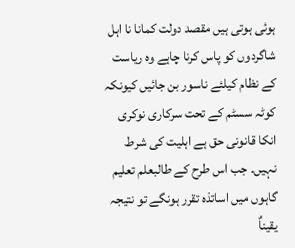ہوئی ہوتی ہیں مقصد دولت کمانا نا اہل شاگردوں کو پاس کرنا چاہے وہ ریاست کے نظام کیلئے ناسور بن جائیں کیونکہ کوٹہ سسٹم کے تحت سرکاری نوکری انکا قانونی حق ہے اہلیت کی شرط نہیں۔ جب اس طرح کے طالبعلم تعلیم گاہوں میں اساتذہ تقرر ہونگے تو نتیجہ یقیناٌ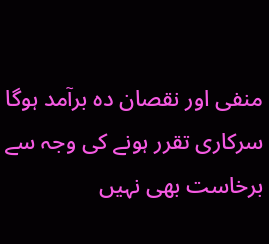منفی اور نقصان دہ برآمد ہوگا سرکاری تقرر ہونے کی وجہ سے برخاست بھی نہیں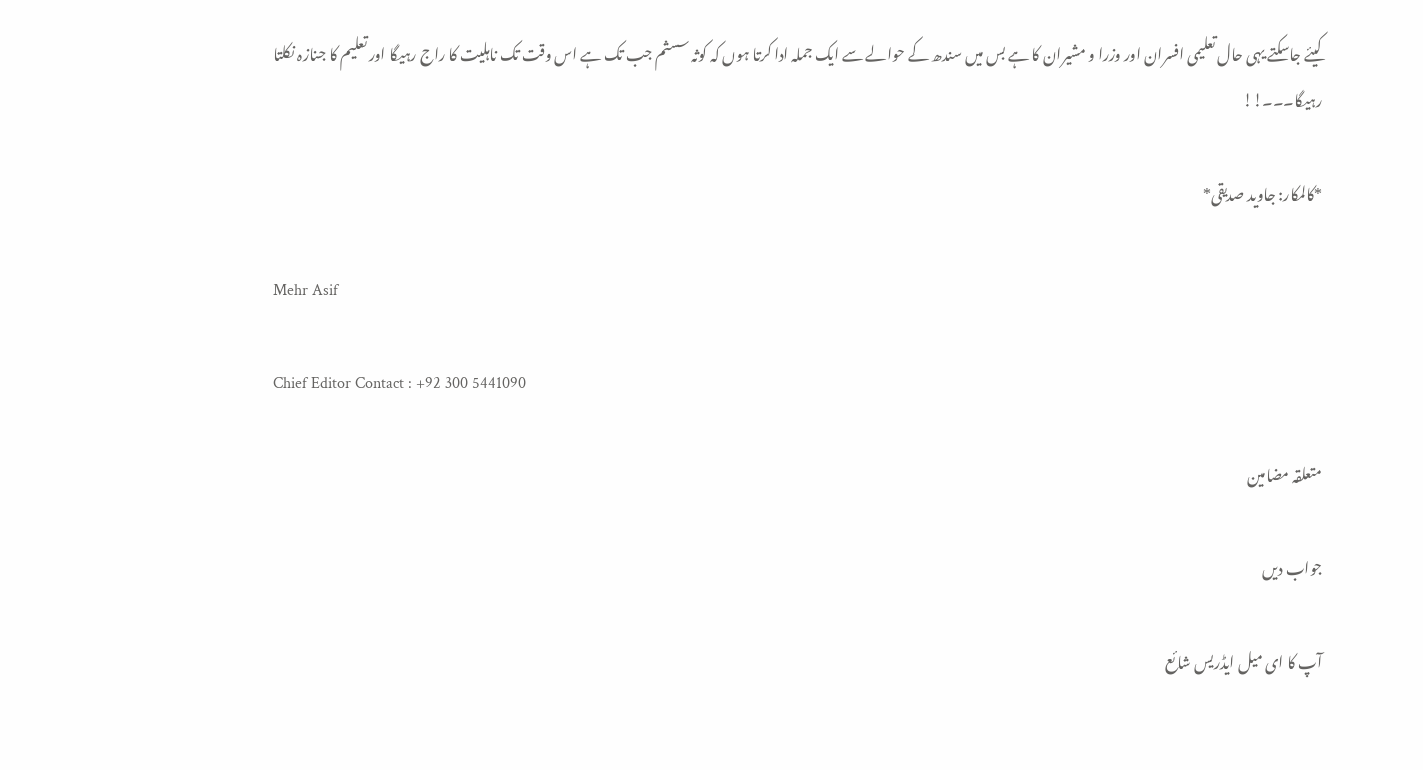کیئے جاسکتے یہی حال تعلیمی افسران اور وزرا و مشیران کا ہے بس میں سندھ کے حوالے سے ایک جملہ ادا کرتا ہوں کہ کوثہ سسثم جب تک ہے اس وقت تک ناہلیت کا راج رہیگا اور تعلیم کا جنازہ نکلتا رہیگا۔۔۔!!

*کالمکار: جاوید صدیقی*

Mehr Asif

Chief Editor Contact : +92 300 5441090

متعلقہ مضامین

جواب دیں

آپ کا ای میل ایڈریس شائع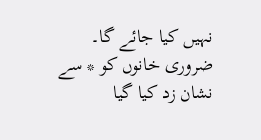نہیں کیا جائے گا۔ ضروری خانوں کو * سے نشان زد کیا گیا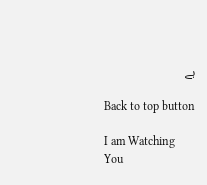ہے

Back to top button

I am Watching You